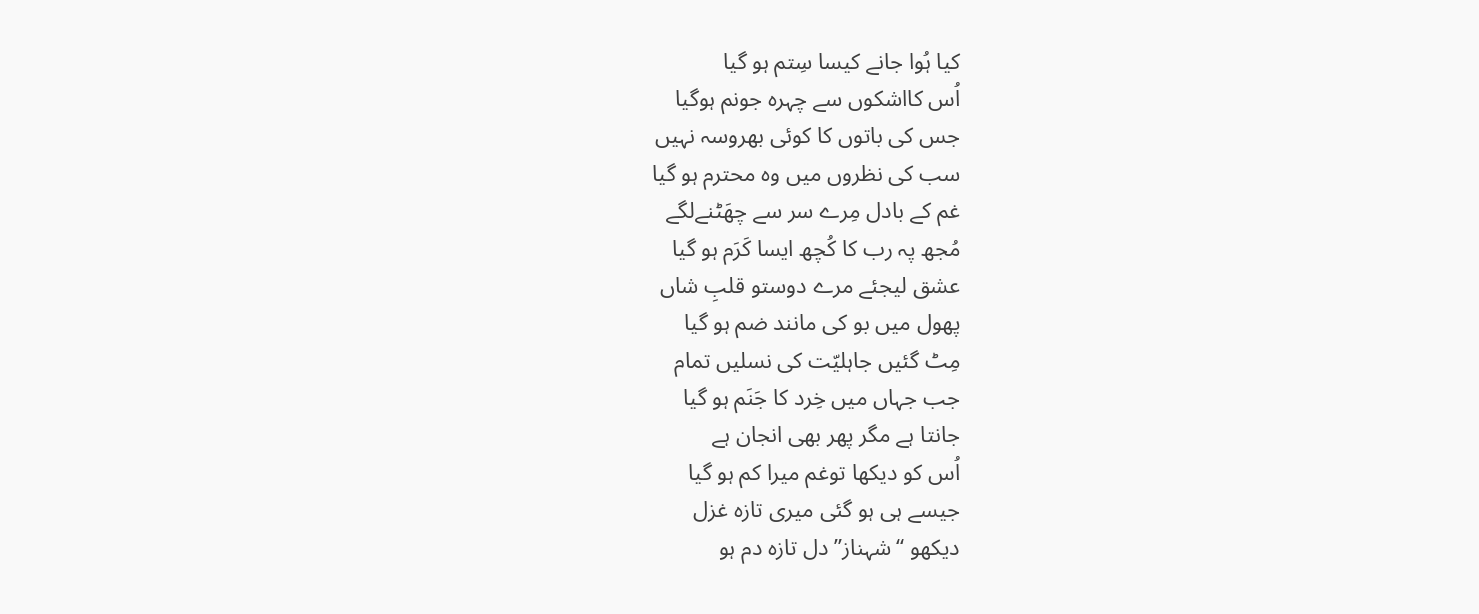کیا ہُوا جانے کیسا سِتم ہو گیا
اُس کااشکوں سے چہرہ جونم ہوگیا
جس کی باتوں کا کوئی بھروسہ نہیں
سب کی نظروں میں وہ محترم ہو گیا
غم کے بادل مِرے سر سے چھَٹنےلگے
مُجھ پہ رب کا کُچھ ایسا کَرَم ہو گیا
عشق لیجئے مرے دوستو قلبِ شاں
پھول میں بو کی مانند ضم ہو گیا
مِٹ گئیں جاہلیّت کی نسلیں تمام
جب جہاں میں خِرد کا جَنَم ہو گیا
جانتا ہے مگر پھر بھی انجان ہے
اُس کو دیکھا توغم میرا کم ہو گیا
جیسے ہی ہو گئی میری تازہ غزل
دیکھو “شہناز” دل تازہ دم ہو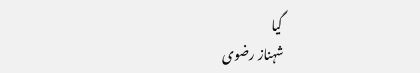گیا
شہناز رضوی